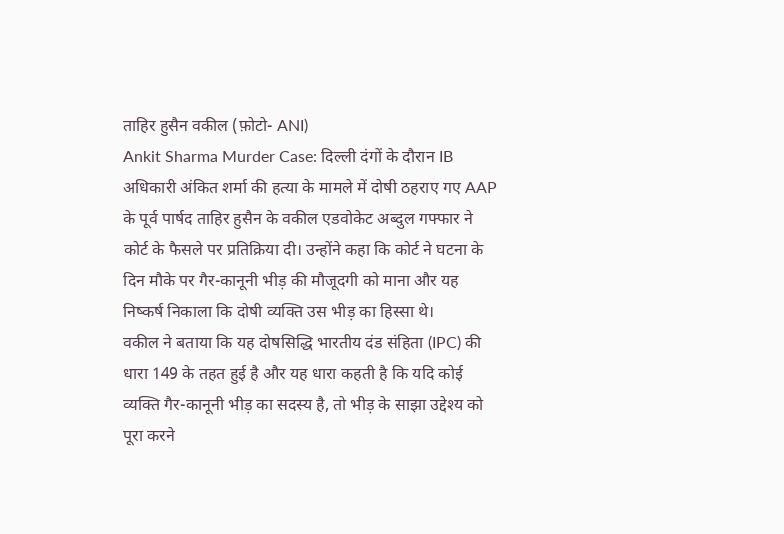ताहिर हुसैन वकील (फ़ोटो- ANI)
Ankit Sharma Murder Case: दिल्ली दंगों के दौरान IB अधिकारी अंकित शर्मा की हत्या के मामले में दोषी ठहराए गए AAP के पूर्व पार्षद ताहिर हुसैन के वकील एडवोकेट अब्दुल गफ्फार ने कोर्ट के फैसले पर प्रतिक्रिया दी। उन्होंने कहा कि कोर्ट ने घटना के दिन मौके पर गैर-कानूनी भीड़ की मौजूदगी को माना और यह निष्कर्ष निकाला कि दोषी व्यक्ति उस भीड़ का हिस्सा थे।
वकील ने बताया कि यह दोषसिद्धि भारतीय दंड संहिता (IPC) की धारा 149 के तहत हुई है और यह धारा कहती है कि यदि कोई व्यक्ति गैर-कानूनी भीड़ का सदस्य है, तो भीड़ के साझा उद्देश्य को पूरा करने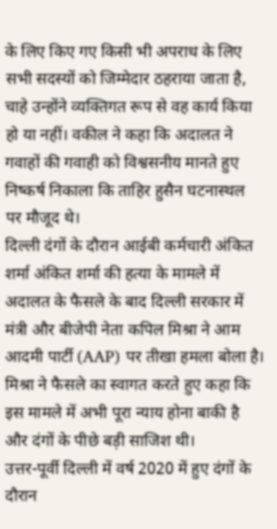के लिए किए गए किसी भी अपराध के लिए सभी सदस्यों को जिम्मेदार ठहराया जाता है, चाहे उन्होंने व्यक्तिगत रूप से वह कार्य किया हो या नहीं। वकील ने कहा कि अदालत ने गवाहों की गवाही को विश्वसनीय मानते हुए निष्कर्ष निकाला कि ताहिर हुसैन घटनास्थल पर मौजूद थे।
दिल्ली दंगों के दौरान आईबी कर्मचारी अंकित शर्मा अंकित शर्मा की हत्या के मामले में अदालत के फैसले के बाद दिल्ली सरकार में मंत्री और बीजेपी नेता कपिल मिश्रा ने आम आदमी पार्टी (AAP) पर तीखा हमला बोला है। मिश्रा ने फैसले का स्वागत करते हुए कहा कि इस मामले में अभी पूरा न्याय होना बाकी है और दंगों के पीछे बड़ी साजिश थी।
उत्तर-पूर्वी दिल्ली में वर्ष 2020 में हुए दंगों के दौरान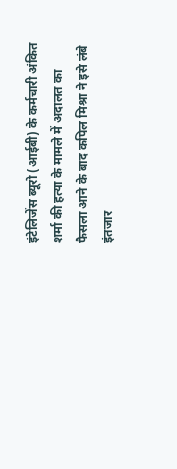इंटेलिजेंस ब्यूरो (आईबी) के कर्मचारी अंकित शर्मा की हत्या के मामले में अदालत का फैसला आने के बाद कपिल मिश्रा ने इसे लंबे इंतजार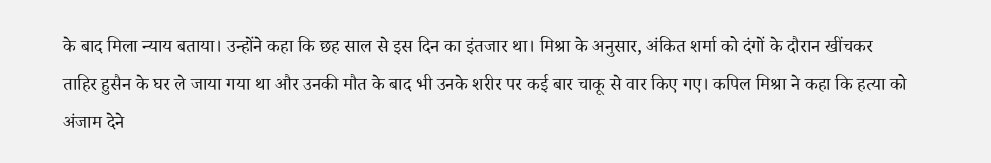के बाद मिला न्याय बताया। उन्होंने कहा कि छह साल से इस दिन का इंतजार था। मिश्रा के अनुसार, अंकित शर्मा को दंगों के दौरान खींचकर ताहिर हुसैन के घर ले जाया गया था और उनकी मौत के बाद भी उनके शरीर पर कई बार चाकू से वार किए गए। कपिल मिश्रा ने कहा कि हत्या को अंजाम देने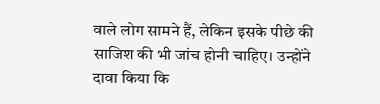वाले लोग सामने हैं, लेकिन इसके पीछे की साजिश की भी जांच होनी चाहिए। उन्होंने दावा किया कि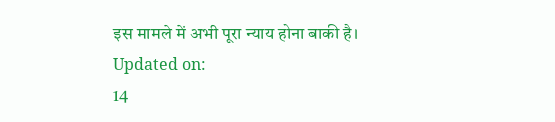इस मामले में अभी पूरा न्याय होना बाकी है।
Updated on:
14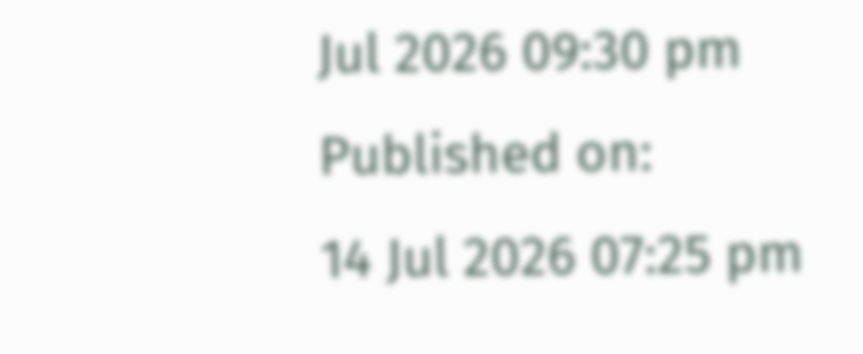Jul 2026 09:30 pm
Published on:
14 Jul 2026 07:25 pm